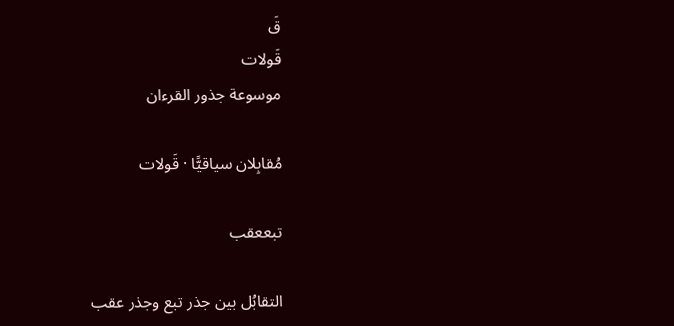قَ
قَولات
موسوعة جذور القرءان

مُقابِلان سياقيًّا · قَولات

تبععقب

التقابُل بين جذر تبع وجذر عقب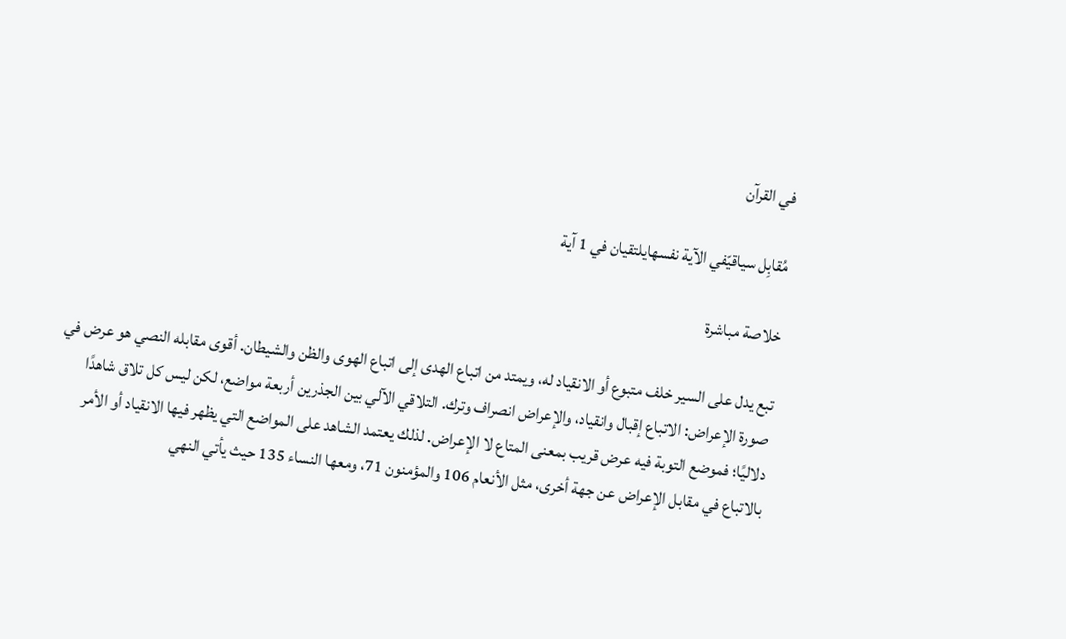في القرآن

مُقابِل سياقيّفي الآية نفسهايلتقيان في 1 آية

خلاصة مباشرة

تبع يدل على السير خلف متبوع أو الانقياد له، ويمتد من اتباع الهدى إلى اتباع الهوى والظن والشيطان. أقوى مقابله النصي هو عرض في صورة الإعراض: الاتباع إقبال وانقياد، والإعراض انصراف وترك. التلاقي الآلي بين الجذرين أربعة مواضع، لكن ليس كل تلاق شاهدًا دلاليًا؛ فموضع التوبة فيه عرض قريب بمعنى المتاع لا الإعراض. لذلك يعتمد الشاهد على المواضع التي يظهر فيها الانقياد أو الأمر بالاتباع في مقابل الإعراض عن جهة أخرى، مثل الأنعام 106 والمؤمنون 71، ومعها النساء 135 حيث يأتي النهي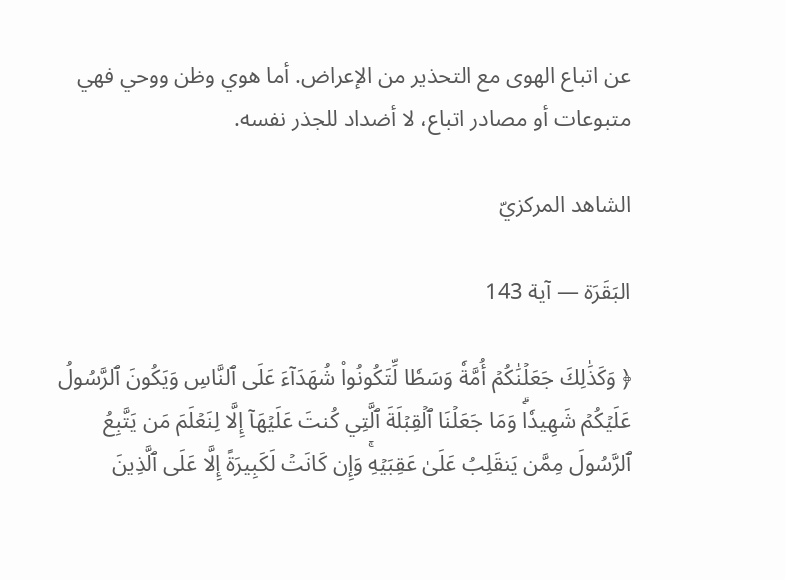عن اتباع الهوى مع التحذير من الإعراض. أما هوي وظن ووحي فهي متبوعات أو مصادر اتباع، لا أضداد للجذر نفسه.

الشاهد المركزيّ

البَقَرَة — آية 143

﴿ وَكَذَٰلِكَ جَعَلۡنَٰكُمۡ أُمَّةٗ وَسَطٗا لِّتَكُونُواْ شُهَدَآءَ عَلَى ٱلنَّاسِ وَيَكُونَ ٱلرَّسُولُ عَلَيۡكُمۡ شَهِيدٗاۗ وَمَا جَعَلۡنَا ٱلۡقِبۡلَةَ ٱلَّتِي كُنتَ عَلَيۡهَآ إِلَّا لِنَعۡلَمَ مَن يَتَّبِعُ ٱلرَّسُولَ مِمَّن يَنقَلِبُ عَلَىٰ عَقِبَيۡهِۚ وَإِن كَانَتۡ لَكَبِيرَةً إِلَّا عَلَى ٱلَّذِينَ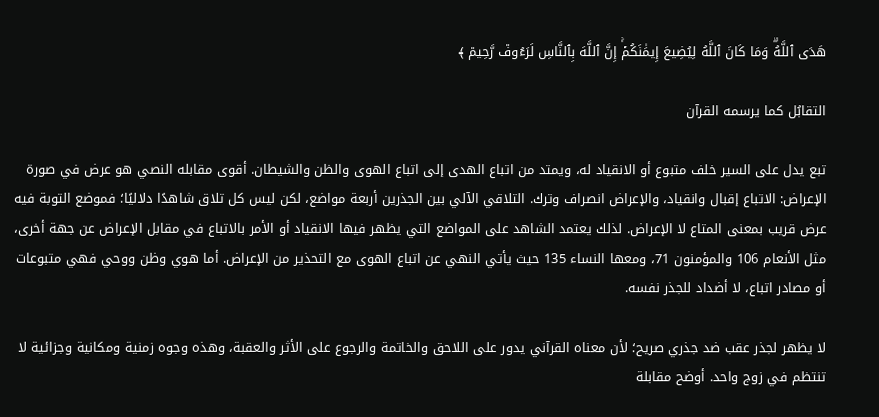هَدَى ٱللَّهُۗ وَمَا كَانَ ٱللَّهُ لِيُضِيعَ إِيمَٰنَكُمۡۚ إِنَّ ٱللَّهَ بِٱلنَّاسِ لَرَءُوفٞ رَّحِيمٞ ﴾

التقابُل كما يرسمه القرآن

تبع يدل على السير خلف متبوع أو الانقياد له، ويمتد من اتباع الهدى إلى اتباع الهوى والظن والشيطان. أقوى مقابله النصي هو عرض في صورة الإعراض: الاتباع إقبال وانقياد، والإعراض انصراف وترك. التلاقي الآلي بين الجذرين أربعة مواضع، لكن ليس كل تلاق شاهدًا دلاليًا؛ فموضع التوبة فيه عرض قريب بمعنى المتاع لا الإعراض. لذلك يعتمد الشاهد على المواضع التي يظهر فيها الانقياد أو الأمر بالاتباع في مقابل الإعراض عن جهة أخرى، مثل الأنعام 106 والمؤمنون 71، ومعها النساء 135 حيث يأتي النهي عن اتباع الهوى مع التحذير من الإعراض. أما هوي وظن ووحي فهي متبوعات أو مصادر اتباع، لا أضداد للجذر نفسه.

لا يظهر لجذر عقب ضد جذري صريح؛ لأن معناه القرآني يدور على اللاحق والخاتمة والرجوع على الأثر والعقبة، وهذه وجوه زمنية ومكانية وجزائية لا تنتظم في زوج واحد. أوضح مقابلة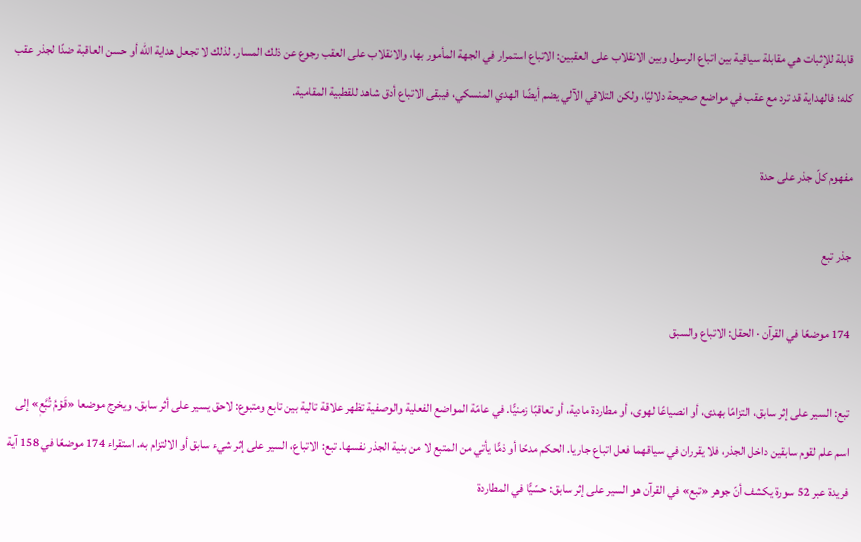قابلة للإثبات هي مقابلة سياقية بين اتباع الرسول وبين الانقلاب على العقبين: الاتباع استمرار في الجهة المأمور بها، والانقلاب على العقب رجوع عن ذلك المسار. لذلك لا تجعل هداية الله أو حسن العاقبة ضدًا لجذر عقب كله؛ فالهداية قد ترد مع عقب في مواضع صحيحة دلاليًا، ولكن التلاقي الآلي يضم أيضًا الهدي المنسكي، فيبقى الاتباع أدق شاهد للقطبية المقامية.

مفهوم كلّ جذر على حدة

جذر تبع

174 موضعًا في القرآن · الحقل: الاتباع والسبق

تبع: السير على إثر سابق، التزامًا بهدى، أو انصياعًا لهوى، أو مطاردة مادية، أو تعاقبًا زمنيًّا. في عامّة المواضع الفعلية والوصفية تظهر علاقة تالية بين تابع ومتبوع: لاحق يسير على أثر سابق. ويخرج موضعا «قَوۡمُ تُبَّعٖ» إلى اسم علم لقوم سابقين داخل الجذر، فلا يقرران في سياقهما فعل اتباع جاريا. الحكم مدحًا أو ذمًّا يأتي من المتبع لا من بنية الجذر نفسها. تبع: الاتباع، السير على إثر شيء سابق أو الالتزام به. استقراء 174 موضعًا في 158 آية فريدة عبر 52 سورة يكشف أنّ جوهر «تبع» في القرآن هو السير على إثر سابق: حسّيًّا في المطاردة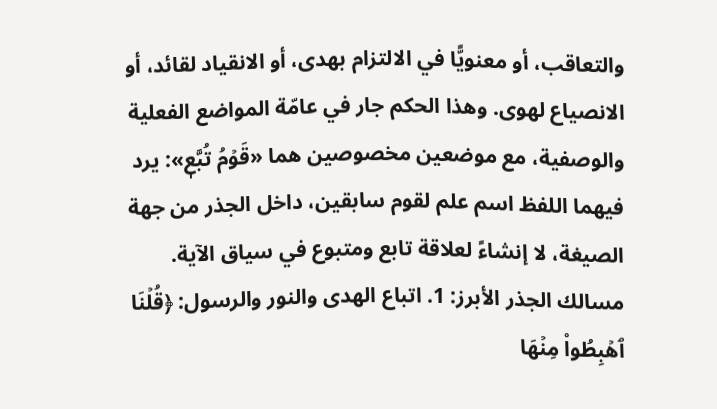والتعاقب، أو معنويًّا في الالتزام بهدى، أو الانقياد لقائد، أو الانصياع لهوى. وهذا الحكم جار في عامّة المواضع الفعلية والوصفية، مع موضعين مخصوصين هما «قَوۡمُ تُبَّعٖ»: يرد فيهما اللفظ اسم علم لقوم سابقين، داخل الجذر من جهة الصيغة، لا إنشاءً لعلاقة تابع ومتبوع في سياق الآية. مسالك الجذر الأبرز: 1. اتباع الهدى والنور والرسول: ﴿قُلۡنَا ٱهۡبِطُواْ مِنۡهَا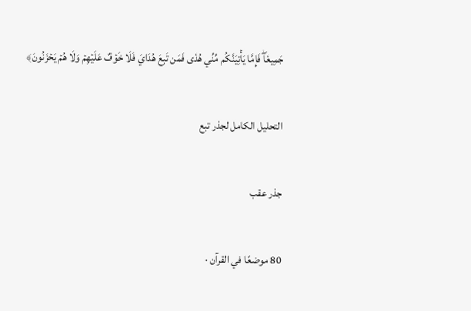جَمِيعٗاۖ فَإِمَّا يَأۡتِيَنَّكُم مِّنِّي هُدٗى فَمَن تَبِعَ هُدَايَ فَلَا خَوۡفٌ عَلَيۡهِمۡ وَلَا هُمۡ يَحۡزَنُونَ﴾

التحليل الكامل لجذر تبع

جذر عقب

80 موضعًا في القرآن ·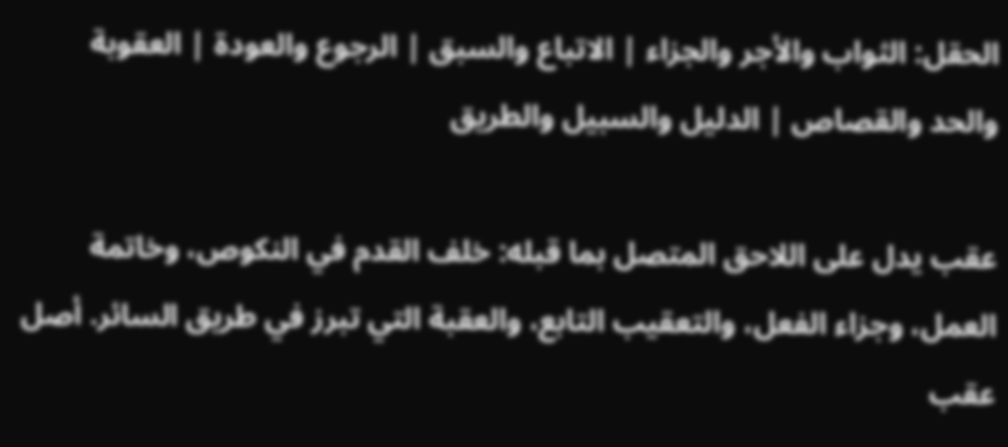الحقل: الثواب والأجر والجزاء | الاتباع والسبق | الرجوع والعودة | العقوبة والحد والقصاص | الدليل والسبيل والطريق

عقب يدل على اللاحق المتصل بما قبله: خلف القدم في النكوص، وخاتمة العمل، وجزاء الفعل، والتعقيب التابع، والعقبة التي تبرز في طريق السائر. أصل عقب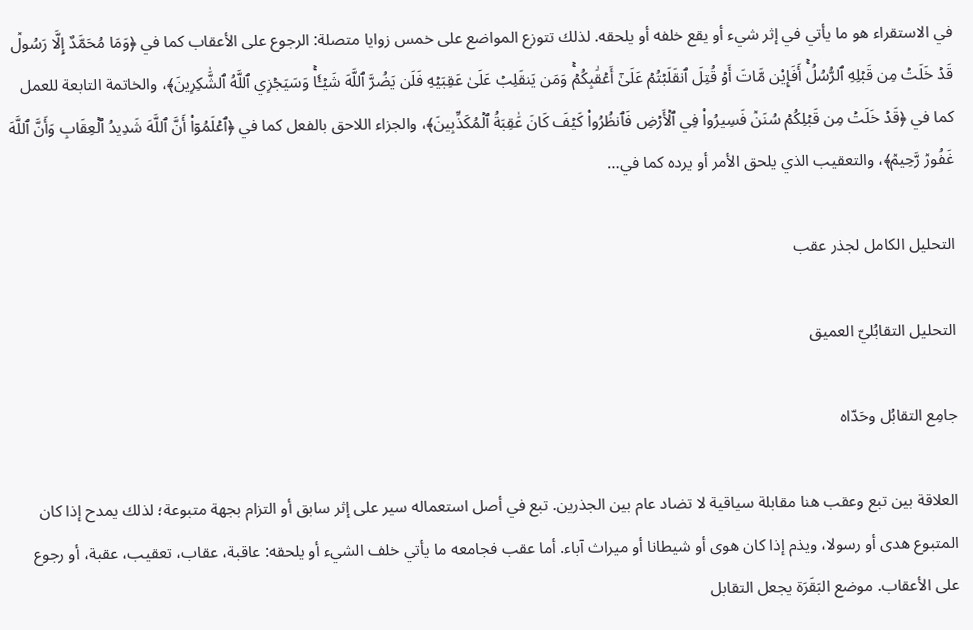في الاستقراء هو ما يأتي في إثر شيء أو يقع خلفه أو يلحقه. لذلك تتوزع المواضع على خمس زوايا متصلة: الرجوع على الأعقاب كما في ﴿وَمَا مُحَمَّدٌ إِلَّا رَسُولٞ قَدۡ خَلَتۡ مِن قَبۡلِهِ ٱلرُّسُلُۚ أَفَإِيْن مَّاتَ أَوۡ قُتِلَ ٱنقَلَبۡتُمۡ عَلَىٰٓ أَعۡقَٰبِكُمۡۚ وَمَن يَنقَلِبۡ عَلَىٰ عَقِبَيۡهِ فَلَن يَضُرَّ ٱللَّهَ شَيۡـٔٗاۚ وَسَيَجۡزِي ٱللَّهُ ٱلشَّٰكِرِينَ﴾، والخاتمة التابعة للعمل كما في ﴿قَدۡ خَلَتۡ مِن قَبۡلِكُمۡ سُنَنٞ فَسِيرُواْ فِي ٱلۡأَرۡضِ فَٱنظُرُواْ كَيۡفَ كَانَ عَٰقِبَةُ ٱلۡمُكَذِّبِينَ﴾، والجزاء اللاحق بالفعل كما في ﴿ٱعۡلَمُوٓاْ أَنَّ ٱللَّهَ شَدِيدُ ٱلۡعِقَابِ وَأَنَّ ٱللَّهَ غَفُورٞ رَّحِيمٞ﴾، والتعقيب الذي يلحق الأمر أو يرده كما في…

التحليل الكامل لجذر عقب

التحليل التقابُليّ العميق

جامِع التقابُل وحَدّاه

العلاقة بين تبع وعقب هنا مقابلة سياقية لا تضاد عام بين الجذرين. تبع في أصل استعماله سير على إثر سابق أو التزام بجهة متبوعة؛ لذلك يمدح إذا كان المتبوع هدى أو رسولا، ويذم إذا كان هوى أو شيطانا أو ميراث آباء. أما عقب فجامعه ما يأتي خلف الشيء أو يلحقه: عاقبة، عقاب، تعقيب، عقبة، أو رجوع على الأعقاب. موضع البَقَرَة يجعل التقابل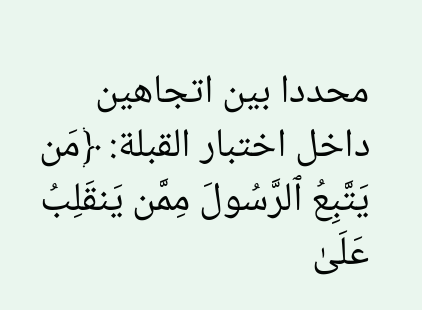محددا بين اتجاهين داخل اختبار القبلة: ﴿مَن يَتَّبِعُ ٱلرَّسُولَ مِمَّن يَنقَلِبُ عَلَىٰ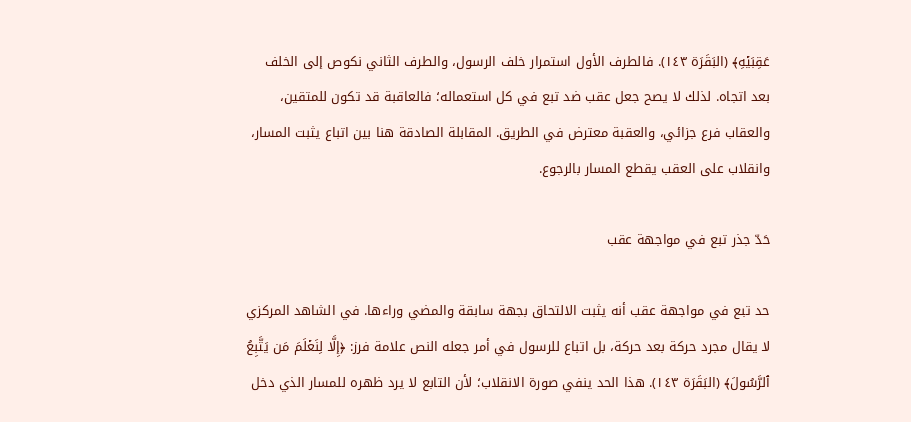عَقِبَيۡهِ﴾ (البَقَرَة ١٤٣). فالطرف الأول استمرار خلف الرسول، والطرف الثاني نكوص إلى الخلف بعد اتجاه. لذلك لا يصح جعل عقب ضد تبع في كل استعماله؛ فالعاقبة قد تكون للمتقين، والعقاب فرع جزائي، والعقبة معترض في الطريق. المقابلة الصادقة هنا بين اتباع يثبت المسار، وانقلاب على العقب يقطع المسار بالرجوع.

حَدّ جذر تبع في مواجهة عقب

حد تبع في مواجهة عقب أنه يثبت الالتحاق بجهة سابقة والمضي وراءها. في الشاهد المركزي لا يقال مجرد حركة بعد حركة، بل اتباع للرسول في أمر جعله النص علامة فرز: ﴿إِلَّا لِنَعۡلَمَ مَن يَتَّبِعُ ٱلرَّسُولَ﴾ (البَقَرَة ١٤٣). هذا الحد ينفي صورة الانقلاب؛ لأن التابع لا يرد ظهره للمسار الذي دخل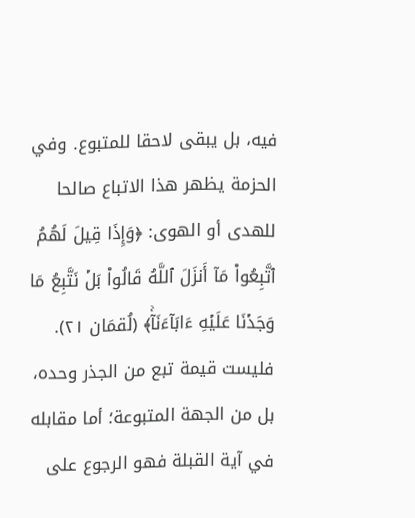فيه، بل يبقى لاحقا للمتبوع. وفي الحزمة يظهر هذا الاتباع صالحا للهدى أو الهوى: ﴿وَإِذَا قِيلَ لَهُمُ ٱتَّبِعُواْ مَآ أَنزَلَ ٱللَّهُ قَالُواْ بَلۡ نَتَّبِعُ مَا وَجَدۡنَا عَلَيۡهِ ءَابَآءَنَآۚ﴾ (لُقمَان ٢١). فليست قيمة تبع من الجذر وحده، بل من الجهة المتبوعة؛ أما مقابله في آية القبلة فهو الرجوع على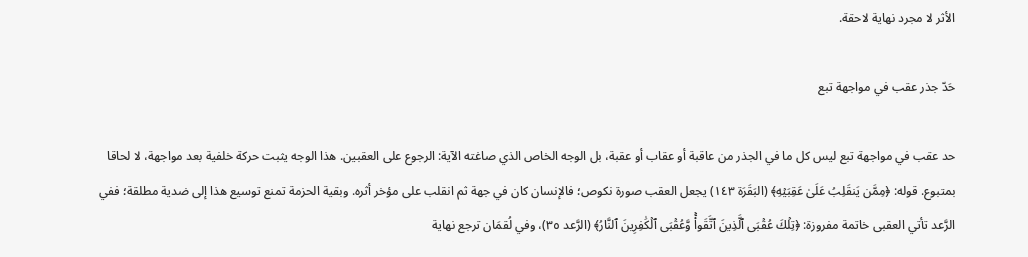الأثر لا مجرد نهاية لاحقة.

حَدّ جذر عقب في مواجهة تبع

حد عقب في مواجهة تبع ليس كل ما في الجذر من عاقبة أو عقاب أو عقبة، بل الوجه الخاص الذي صاغته الآية: الرجوع على العقبين. هذا الوجه يثبت حركة خلفية بعد مواجهة، لا لحاقا بمتبوع. قوله: ﴿مِمَّن يَنقَلِبُ عَلَىٰ عَقِبَيۡهِ﴾ (البَقَرَة ١٤٣) يجعل العقب صورة نكوص؛ فالإنسان كان في جهة ثم انقلب على مؤخر أثره. وبقية الحزمة تمنع توسيع هذا إلى ضدية مطلقة؛ ففي الرَّعد تأتي العقبى خاتمة مفروزة: ﴿تِلۡكَ عُقۡبَى ٱلَّذِينَ ٱتَّقَواْۚ وَّعُقۡبَى ٱلۡكَٰفِرِينَ ٱلنَّارُ﴾ (الرَّعد ٣٥)، وفي لُقمَان ترجع نهاية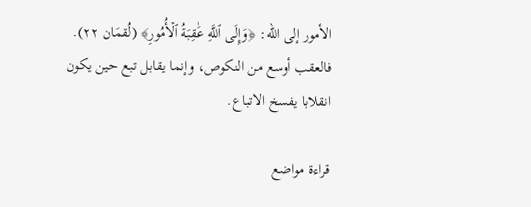الأمور إلى الله: ﴿وَإِلَى ٱللَّهِ عَٰقِبَةُ ٱلۡأُمُورِ﴾ (لُقمَان ٢٢). فالعقب أوسع من النكوص، وإنما يقابل تبع حين يكون انقلابا يفسخ الاتباع.

قراءة مواضع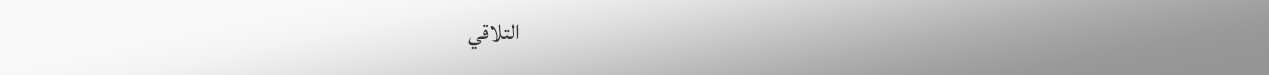التلاقي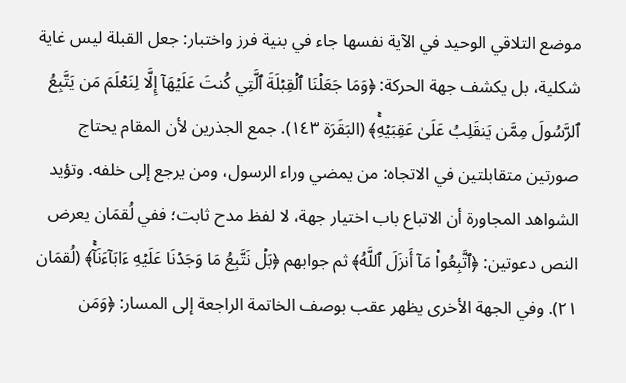موضع التلاقي الوحيد في الآية نفسها جاء في بنية فرز واختبار: جعل القبلة ليس غاية شكلية، بل يكشف جهة الحركة: ﴿وَمَا جَعَلۡنَا ٱلۡقِبۡلَةَ ٱلَّتِي كُنتَ عَلَيۡهَآ إِلَّا لِنَعۡلَمَ مَن يَتَّبِعُ ٱلرَّسُولَ مِمَّن يَنقَلِبُ عَلَىٰ عَقِبَيۡهِۚ﴾ (البَقَرَة ١٤٣). جمع الجذرين لأن المقام يحتاج صورتين متقابلتين في الاتجاه: من يمضي وراء الرسول، ومن يرجع إلى خلفه. وتؤيد الشواهد المجاورة أن الاتباع باب اختيار جهة، لا لفظ مدح ثابت؛ ففي لُقمَان يعرض النص دعوتين: ﴿ٱتَّبِعُواْ مَآ أَنزَلَ ٱللَّهُ﴾ ثم جوابهم ﴿بَلۡ نَتَّبِعُ مَا وَجَدۡنَا عَلَيۡهِ ءَابَآءَنَآۚ﴾ (لُقمَان ٢١). وفي الجهة الأخرى يظهر عقب بوصف الخاتمة الراجعة إلى المسار: ﴿وَمَن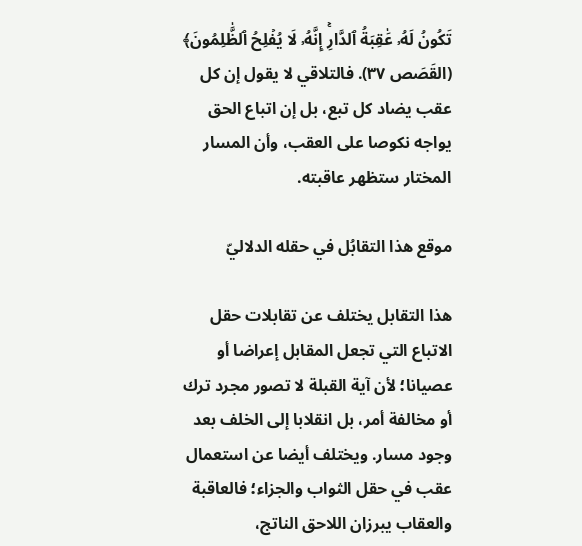تَكُونُ لَهُۥ عَٰقِبَةُ ٱلدَّارِۚ إِنَّهُۥ لَا يُفۡلِحُ ٱلظَّٰلِمُونَ﴾ (القَصَص ٣٧). فالتلاقي لا يقول إن كل عقب يضاد كل تبع، بل إن اتباع الحق يواجه نكوصا على العقب، وأن المسار المختار ستظهر عاقبته.

موقع هذا التقابُل في حقله الدلاليّ

هذا التقابل يختلف عن تقابلات حقل الاتباع التي تجعل المقابل إعراضا أو عصيانا؛ لأن آية القبلة لا تصور مجرد ترك أو مخالفة أمر، بل انقلابا إلى الخلف بعد وجود مسار. ويختلف أيضا عن استعمال عقب في حقل الثواب والجزاء؛ فالعاقبة والعقاب يبرزان اللاحق الناتج،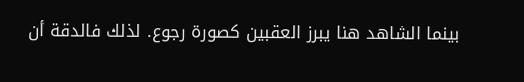بينما الشاهد هنا يبرز العقبين كصورة رجوع. لذلك فالدقة أن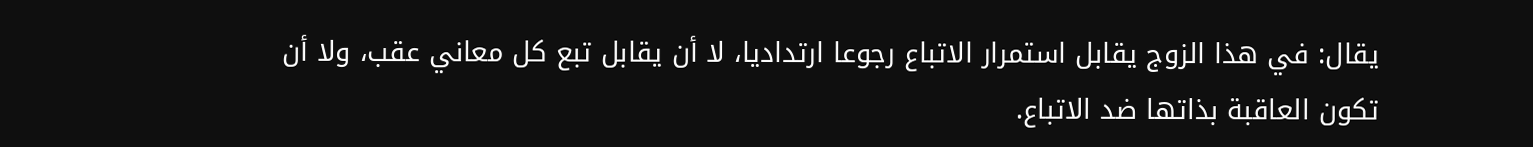يقال: في هذا الزوج يقابل استمرار الاتباع رجوعا ارتداديا، لا أن يقابل تبع كل معاني عقب، ولا أن تكون العاقبة بذاتها ضد الاتباع.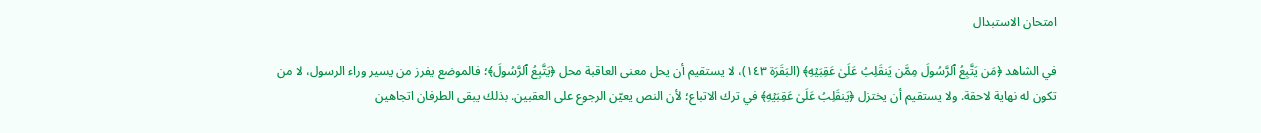امتحان الاستبدال

في الشاهد ﴿مَن يَتَّبِعُ ٱلرَّسُولَ مِمَّن يَنقَلِبُ عَلَىٰ عَقِبَيۡهِ﴾ (البَقَرَة ١٤٣)، لا يستقيم أن يحل معنى العاقبة محل ﴿يَتَّبِعُ ٱلرَّسُولَ﴾؛ فالموضع يفرز من يسير وراء الرسول، لا من تكون له نهاية لاحقة. ولا يستقيم أن يختزل ﴿يَنقَلِبُ عَلَىٰ عَقِبَيۡهِ﴾ في ترك الاتباع؛ لأن النص يعيّن الرجوع على العقبين. بذلك يبقى الطرفان اتجاهين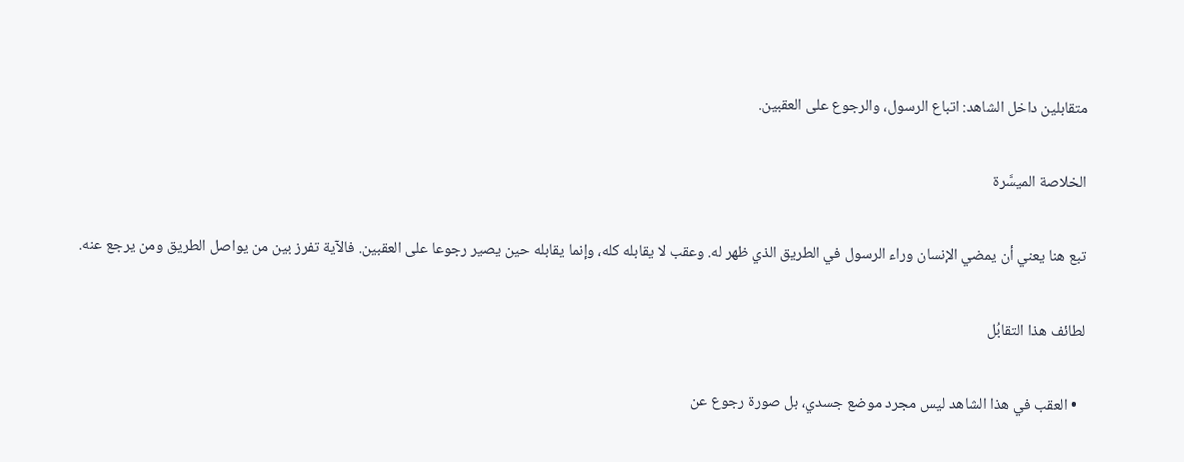متقابلين داخل الشاهد: اتباع الرسول، والرجوع على العقبين.

الخلاصة الميسَّرة

تبع هنا يعني أن يمضي الإنسان وراء الرسول في الطريق الذي ظهر له. وعقب لا يقابله كله، وإنما يقابله حين يصير رجوعا على العقبين. فالآية تفرز بين من يواصل الطريق ومن يرجع عنه.

لطائف هذا التقابُل

  • العقب في هذا الشاهد ليس مجرد موضع جسدي، بل صورة رجوع عن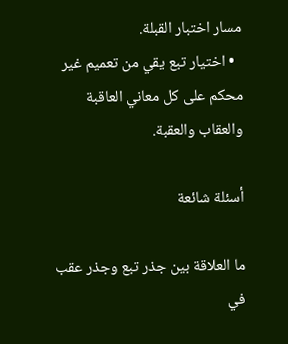مسار اختبار القبلة.
  • اختيار تبع يقي من تعميم غير محكم على كل معاني العاقبة والعقاب والعقبة.

أسئلة شائعة

ما العلاقة بين جذر تبع وجذر عقب في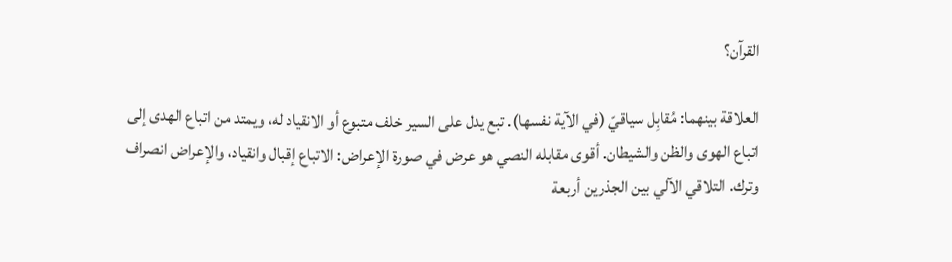القرآن؟

العلاقة بينهما: مُقابِل سياقيّ (في الآية نفسها). تبع يدل على السير خلف متبوع أو الانقياد له، ويمتد من اتباع الهدى إلى اتباع الهوى والظن والشيطان. أقوى مقابله النصي هو عرض في صورة الإعراض: الاتباع إقبال وانقياد، والإعراض انصراف وترك. التلاقي الآلي بين الجذرين أربعة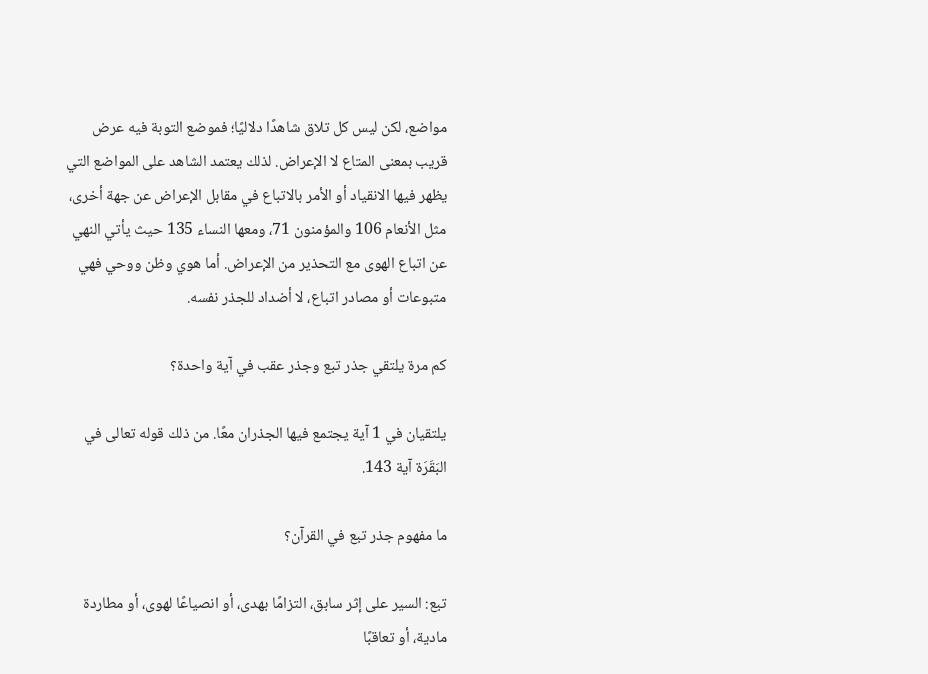مواضع، لكن ليس كل تلاق شاهدًا دلاليًا؛ فموضع التوبة فيه عرض قريب بمعنى المتاع لا الإعراض. لذلك يعتمد الشاهد على المواضع التي يظهر فيها الانقياد أو الأمر بالاتباع في مقابل الإعراض عن جهة أخرى، مثل الأنعام 106 والمؤمنون 71، ومعها النساء 135 حيث يأتي النهي عن اتباع الهوى مع التحذير من الإعراض. أما هوي وظن ووحي فهي متبوعات أو مصادر اتباع، لا أضداد للجذر نفسه.

كم مرة يلتقي جذر تبع وجذر عقب في آية واحدة؟

يلتقيان في 1 آية يجتمع فيها الجذران معًا. من ذلك قوله تعالى في البَقَرَة آية 143.

ما مفهوم جذر تبع في القرآن؟

تبع: السير على إثر سابق، التزامًا بهدى، أو انصياعًا لهوى، أو مطاردة مادية، أو تعاقبًا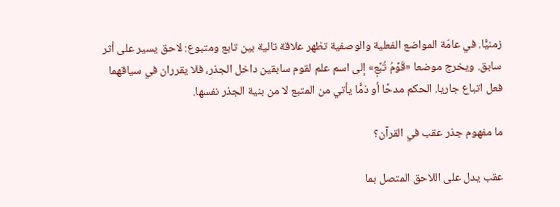زمنيًّا. في عامّة المواضع الفعلية والوصفية تظهر علاقة تالية بين تابع ومتبوع: لاحق يسير على أثر سابق. ويخرج موضعا «قَوۡمُ تُبَّعٖ» إلى اسم علم لقوم سابقين داخل الجذر، فلا يقرران في سياقهما فعل اتباع جاريا. الحكم مدحًا أو ذمًّا يأتي من المتبع لا من بنية الجذر نفسها.

ما مفهوم جذر عقب في القرآن؟

عقب يدل على اللاحق المتصل بما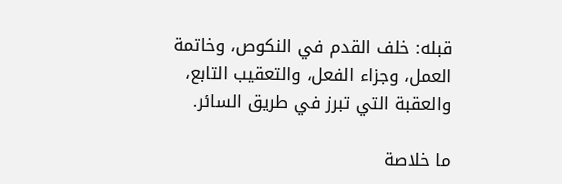قبله: خلف القدم في النكوص، وخاتمة العمل، وجزاء الفعل، والتعقيب التابع، والعقبة التي تبرز في طريق السائر.

ما خلاصة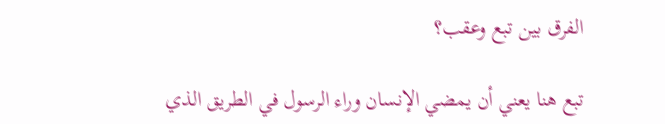الفرق بين تبع وعقب؟

تبع هنا يعني أن يمضي الإنسان وراء الرسول في الطريق الذي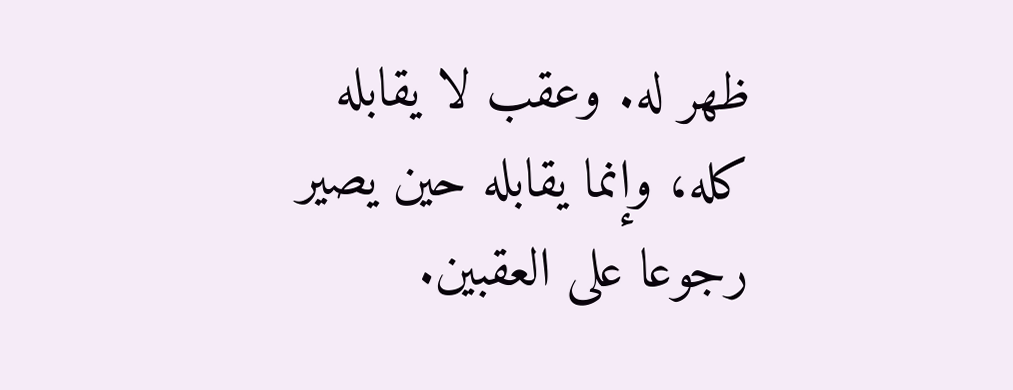ظهر له. وعقب لا يقابله كله، وإنما يقابله حين يصير رجوعا على العقبين.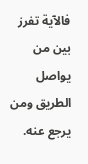فالآية تفرز بين من يواصل الطريق ومن يرجع عنه.